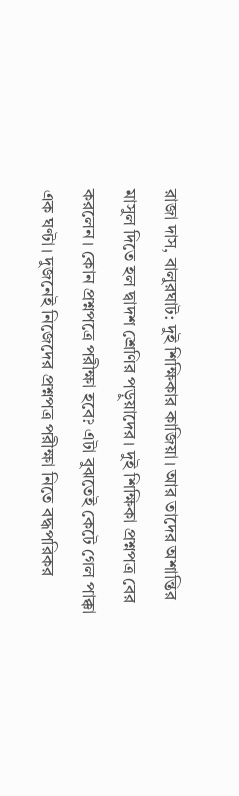রাজা দাস, বালুরঘাট: দুই শিক্ষিকার কাজিয়া। আর তাদের অশান্তির মাসুল দিতে হল দ্বাদশ শ্রেণির পড়ুয়াদের। দুই শিক্ষিকা প্রশ্নপত্র বের করলেন। কোন প্রশ্নপত্রে পরীক্ষা হবে? এটা বুঝতেই কেটে গেল পাক্কা এক ঘণ্টা। দুজনেই নিজেদের প্রশ্নপত্র পরীক্ষা নিতে বদ্ধপরিকর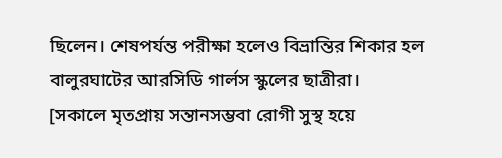ছিলেন। শেষপর্যন্ত পরীক্ষা হলেও বিভ্রান্তির শিকার হল বালুরঘাটের আরসিডি গার্লস স্কুলের ছাত্রীরা।
[সকালে মৃতপ্রায় সন্তানসম্ভবা রোগী সুস্থ হয়ে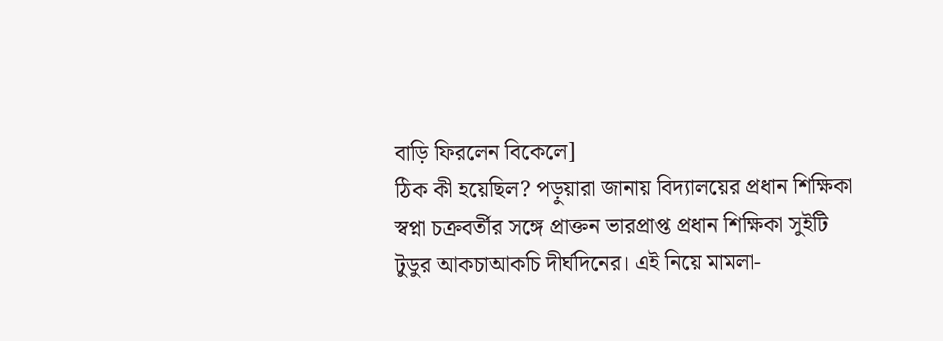বাড়ি ফিরলেন বিকেলে]
ঠিক কী হয়েছিল? পড়ুয়ারা জানায় বিদ্যালয়ের প্রধান শিক্ষিকা স্বপ্না চক্রবর্তীর সঙ্গে প্রাক্তন ভারপ্রাপ্ত প্রধান শিক্ষিকা সুইটি টুডুর আকচাআকচি দীর্ঘদিনের। এই নিয়ে মামলা-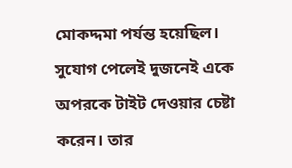মোকদ্দমা পর্যন্ত হয়েছিল। সুযোগ পেলেই দুজনেই একে অপরকে টাইট দেওয়ার চেষ্টা করেন। তার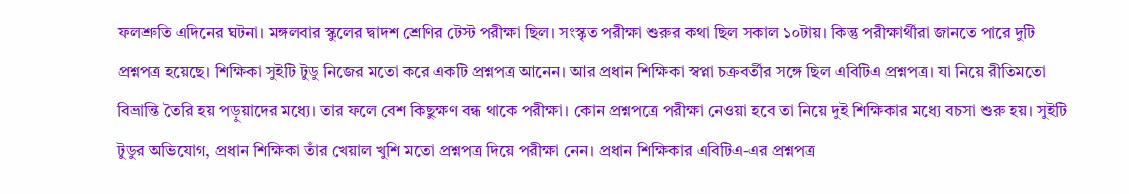ফলশ্রুতি এদিনের ঘটনা। মঙ্গলবার স্কুলের দ্বাদশ শ্রেণির টেস্ট পরীক্ষা ছিল। সংস্কৃত পরীক্ষা শুরুর কথা ছিল সকাল ১০টায়। কিন্তু পরীক্ষার্থীরা জানতে পারে দুটি প্রশ্নপত্র হয়েছে। শিক্ষিকা সুইটি টুডু নিজের মতো করে একটি প্রশ্নপত্র আনেন। আর প্রধান শিক্ষিকা স্বপ্না চক্রবর্তীর সঙ্গে ছিল এবিটিএ প্রশ্নপত্র। যা নিয়ে রীতিমতো বিভ্রান্তি তৈরি হয় পড়ুয়াদের মধ্যে। তার ফলে বেশ কিছুক্ষণ বন্ধ থাকে পরীক্ষা। কোন প্রশ্নপত্রে পরীক্ষা নেওয়া হবে তা নিয়ে দুই শিক্ষিকার মধ্যে বচসা শুরু হয়। সুইটি টুডুর অভিযোগ, প্রধান শিক্ষিকা তাঁর খেয়াল খুশি মতো প্রশ্নপত্র দিয়ে পরীক্ষা নেন। প্রধান শিক্ষিকার এবিটিএ-এর প্রশ্নপত্র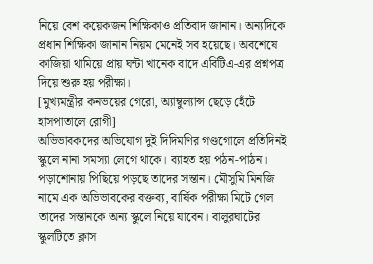নিয়ে বেশ কয়েকজন শিক্ষিকাও প্রতিবাদ জানান। অন্যদিকে প্রধান শিক্ষিকা জানান নিয়ম মেনেই সব হয়েছে। অবশেষে কাজিয়া থামিয়ে প্রায় ঘন্টা খানেক বাদে এবিটিএ-এর প্রশ্নপত্র দিয়ে শুরু হয় পরীক্ষা।
[মুখ্যমন্ত্রীর কনভয়ের গেরো, অ্যাম্বুল্যান্স ছেড়ে হেঁটে হাসপাতালে রোগী]
অভিভাবকদের অভিযোগ দুই দিদিমণির গণ্ডগোলে প্রতিদিনই স্কুলে নানা সমস্যা লেগে থাকে। ব্যাহত হয় পঠন-পাঠন। পড়াশোনায় পিছিয়ে পড়ছে তাদের সন্তান। মৌসুমি মিনজি নামে এক অভিভাবকের বক্তব্য, বার্ষিক পরীক্ষা মিটে গেল তাদের সন্তানকে অন্য স্কুলে নিয়ে যাবেন। বালুরঘাটের স্কুলটিতে ক্লাস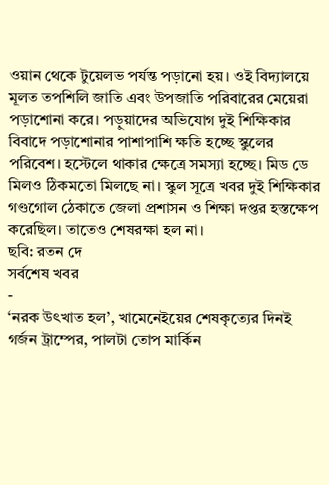ওয়ান থেকে টুয়েলভ পর্যন্ত পড়ানো হয়। ওই বিদ্যালয়ে মূলত তপশিলি জাতি এবং উপজাতি পরিবারের মেয়েরা পড়াশোনা করে। পড়ুয়াদের অভিযোগ দুই শিক্ষিকার বিবাদে পড়াশোনার পাশাপাশি ক্ষতি হচ্ছে স্কুলের পরিবেশ। হস্টেলে থাকার ক্ষেত্রে সমস্যা হচ্ছে। মিড ডে মিলও ঠিকমতো মিলছে না। স্কুল সূত্রে খবর দুই শিক্ষিকার গণ্ডগোল ঠেকাতে জেলা প্রশাসন ও শিক্ষা দপ্তর হস্তক্ষেপ করেছিল। তাতেও শেষরক্ষা হল না।
ছবি: রতন দে
সর্বশেষ খবর
-
‘নরক উৎখাত হল’, খামেনেইয়ের শেষকৃত্যের দিনই গর্জন ট্রাম্পের, পালটা তোপ মার্কিন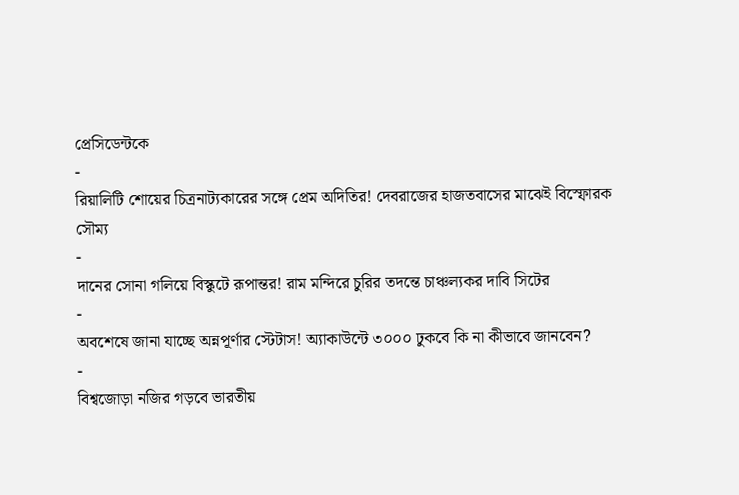প্রেসিডেন্টকে
-
রিয়ালিটি শোয়ের চিত্রনাট্যকারের সঙ্গে প্রেম অদিতির! দেবরাজের হাজতবাসের মাঝেই বিস্ফোরক সৌম্য
-
দানের সোনা গলিয়ে বিস্কুটে রূপান্তর! রাম মন্দিরে চুরির তদন্তে চাঞ্চল্যকর দাবি সিটের
-
অবশেষে জানা যাচ্ছে অন্নপূর্ণার স্টেটাস! অ্যাকাউন্টে ৩০০০ ঢুকবে কি না কীভাবে জানবেন?
-
বিশ্বজোড়া নজির গড়বে ভারতীয়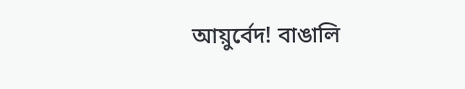আয়ুর্বেদ! বাঙালি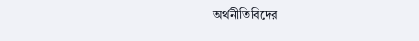অর্থনীতিবিদের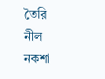তৈরি নীল নকশা